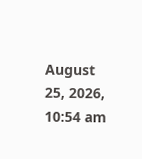August 25, 2026, 10:54 am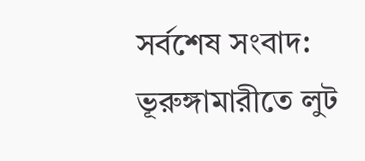সর্বশেষ সংবাদ:
ভূরুঙ্গামারীতে লুট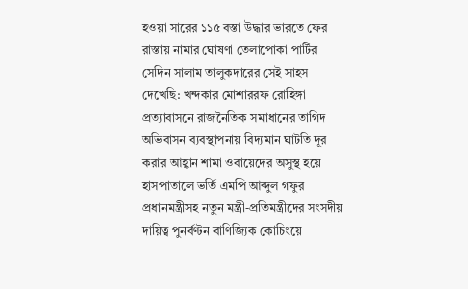হওয়া সারের ১১৫ বস্তা উদ্ধার ভারতে ফের রাস্তায় নামার ঘোষণা তেলাপোকা পার্টির সেদিন সালাম তালুকদারের সেই সাহস দেখেছি: খন্দকার মোশাররফ রোহিঙ্গা প্রত্যাবাসনে রাজনৈতিক সমাধানের তাগিদ অভিবাসন ব্যবস্থাপনায় বিদ্যমান ঘাটতি দূর করার আহ্বান শামা ওবায়েদের অসুস্থ হয়ে হাসপাতালে ভর্তি এমপি আব্দুল গফুর প্রধানমন্ত্রীসহ নতুন মন্ত্রী-প্রতিমন্ত্রীদের সংসদীয় দায়িত্ব পুনর্বণ্টন বাণিজ্যিক কোচিংয়ে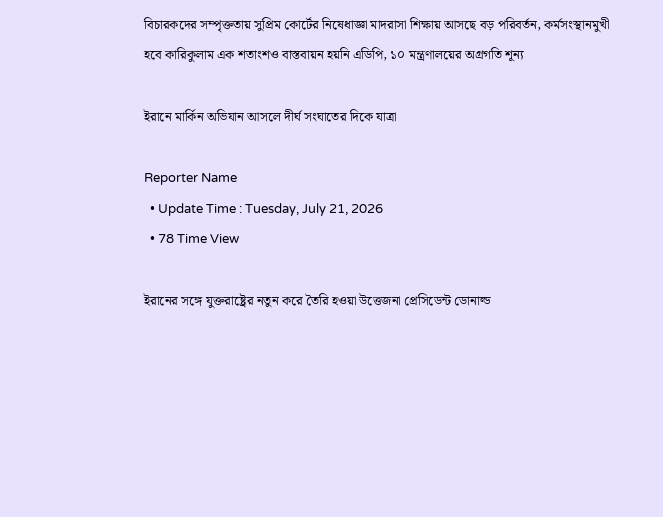বিচারকদের সম্পৃক্ততায় সুপ্রিম কোর্টের নিষেধাজ্ঞা মাদরাসা শিক্ষায় আসছে বড় পরিবর্তন, কর্মসংস্থানমুখী হবে কারিকুলাম এক শতাংশও বাস্তবায়ন হয়নি এডিপি, ১০ মন্ত্রণালয়ের অগ্রগতি শূন্য

ইরানে মার্কিন অভিযান আসলে দীর্ঘ সংঘাতের দিকে যাত্রা

Reporter Name
  • Update Time : Tuesday, July 21, 2026
  • 78 Time View

ইরানের সঙ্গে যুক্তরাষ্ট্রের নতুন করে তৈরি হওয়া উত্তেজনা প্রেসিডেন্ট ডোনাল্ড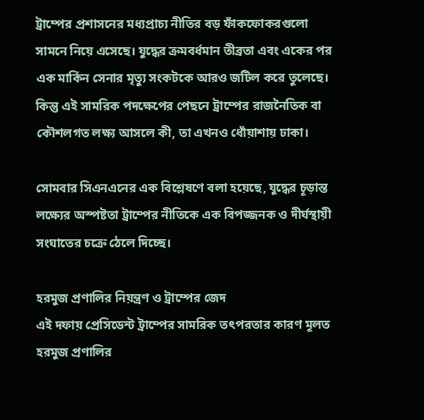ট্রাম্পের প্রশাসনের মধ্যপ্রাচ্য নীতির বড় ফাঁকফোকরগুলো সামনে নিয়ে এসেছে। যুদ্ধের ক্রমবর্ধমান তীব্রতা এবং একের পর এক মার্কিন সেনার মৃত্যু সংকটকে আরও জটিল করে তুলেছে। কিন্তু এই সামরিক পদক্ষেপের পেছনে ট্রাম্পের রাজনৈতিক বা কৌশলগত লক্ষ্য আসলে কী, তা এখনও ধোঁয়াশায় ঢাকা।

সোমবার সিএনএনের এক বিশ্লেষণে বলা হয়েছে, যুদ্ধের চূড়ান্ত লক্ষ্যের অস্পষ্টতা ট্রাম্পের নীতিকে এক বিপজ্জনক ও দীর্ঘস্থায়ী সংঘাতের চক্রে ঠেলে দিচ্ছে।

হরমুজ প্রণালির নিয়ন্ত্রণ ও ট্রাম্পের জেদ
এই দফায় প্রেসিডেন্ট ট্রাম্পের সামরিক তৎপরতার কারণ মূলত হরমুজ প্রণালির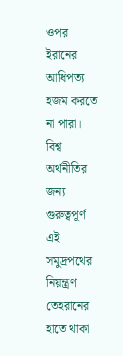ওপর ইরানের আধিপত্য হজম করতে না পারা। বিশ্ব অর্থনীতির জন্য গুরুত্বপূর্ণ এই সমুদ্রপথের নিয়ন্ত্রণ তেহরানের হাতে থাকা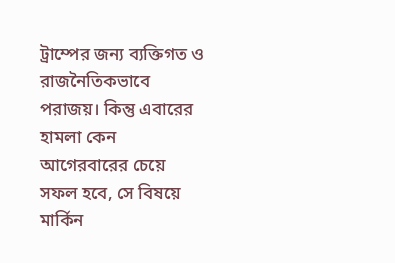ট্রাম্পের জন্য ব্যক্তিগত ও রাজনৈতিকভাবে পরাজয়। কিন্তু এবারের হামলা কেন আগেরবারের চেয়ে সফল হবে, সে বিষয়ে মার্কিন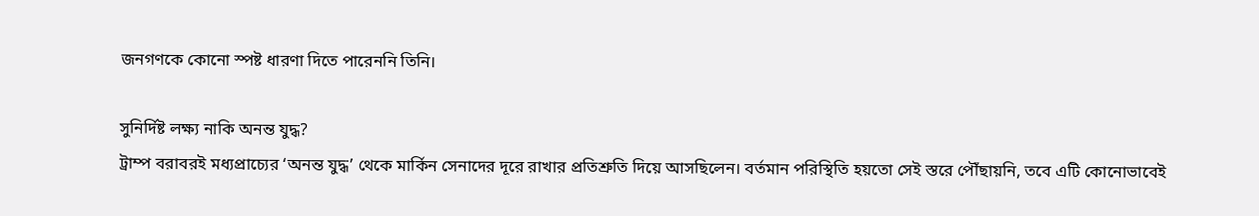জনগণকে কোনো স্পষ্ট ধারণা দিতে পারেননি তিনি।

সুনির্দিষ্ট লক্ষ্য নাকি অনন্ত যুদ্ধ?
ট্রাম্প বরাবরই মধ্যপ্রাচ্যের ‘অনন্ত যুদ্ধ’ থেকে মার্কিন সেনাদের দূরে রাখার প্রতিশ্রুতি দিয়ে আসছিলেন। বর্তমান পরিস্থিতি হয়তো সেই স্তরে পৌঁছায়নি, তবে এটি কোনোভাবেই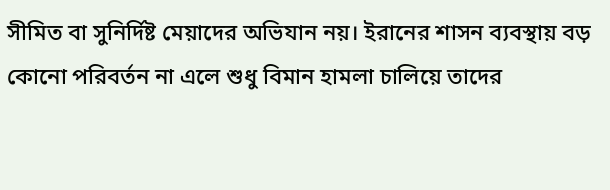সীমিত বা সুনির্দিষ্ট মেয়াদের অভিযান নয়। ইরানের শাসন ব্যবস্থায় বড় কোনো পরিবর্তন না এলে শুধু বিমান হামলা চালিয়ে তাদের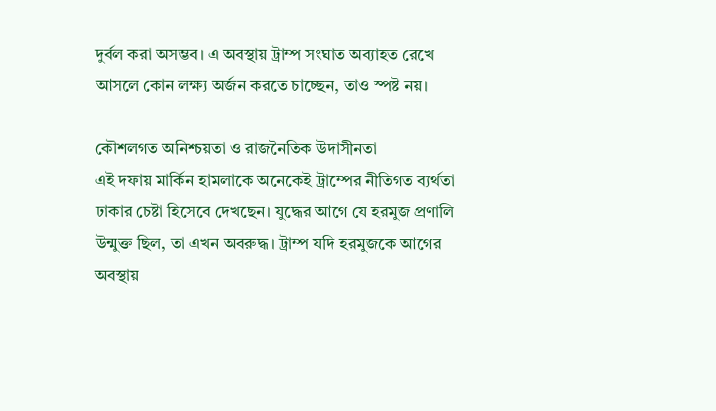দুর্বল করা অসম্ভব। এ অবস্থায় ট্রাম্প সংঘাত অব্যাহত রেখে আসলে কোন লক্ষ্য অর্জন করতে চাচ্ছেন, তাও স্পষ্ট নয়।

কৌশলগত অনিশ্চয়তা ও রাজনৈতিক উদাসীনতা
এই দফায় মার্কিন হামলাকে অনেকেই ট্রাম্পের নীতিগত ব্যর্থতা ঢাকার চেষ্টা হিসেবে দেখছেন। যুদ্ধের আগে যে হরমুজ প্রণালি উন্মুক্ত ছিল, তা এখন অবরুদ্ধ। ট্রাম্প যদি হরমুজকে আগের অবস্থায়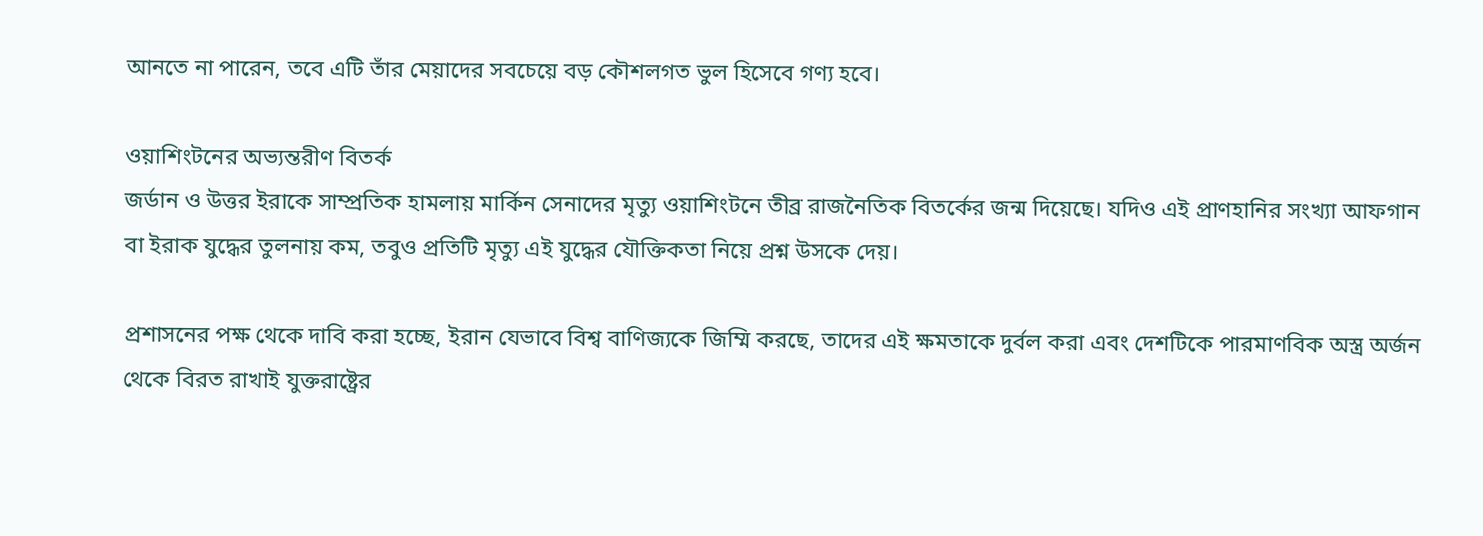আনতে না পারেন, তবে এটি তাঁর মেয়াদের সবচেয়ে বড় কৌশলগত ভুল হিসেবে গণ্য হবে।

ওয়াশিংটনের অভ্যন্তরীণ বিতর্ক
জর্ডান ও উত্তর ইরাকে সাম্প্রতিক হামলায় মার্কিন সেনাদের মৃত্যু ওয়াশিংটনে তীব্র রাজনৈতিক বিতর্কের জন্ম দিয়েছে। যদিও এই প্রাণহানির সংখ্যা আফগান বা ইরাক যুদ্ধের তুলনায় কম, তবুও প্রতিটি মৃত্যু এই যুদ্ধের যৌক্তিকতা নিয়ে প্রশ্ন উসকে দেয়।

প্রশাসনের পক্ষ থেকে দাবি করা হচ্ছে, ইরান যেভাবে বিশ্ব বাণিজ্যকে জিম্মি করছে, তাদের এই ক্ষমতাকে দুর্বল করা এবং দেশটিকে পারমাণবিক অস্ত্র অর্জন থেকে বিরত রাখাই যুক্তরাষ্ট্রের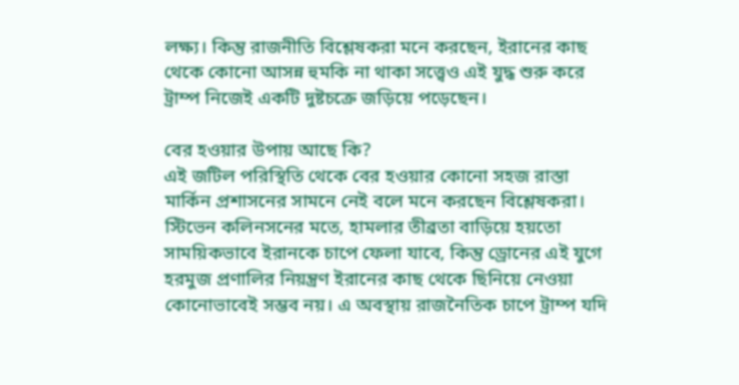লক্ষ্য। কিন্তু রাজনীতি বিশ্লেষকরা মনে করছেন, ইরানের কাছ থেকে কোনো আসন্ন হুমকি না থাকা সত্ত্বেও এই যুদ্ধ শুরু করে ট্রাম্প নিজেই একটি দুষ্টচক্রে জড়িয়ে পড়েছেন।

বের হওয়ার উপায় আছে কি?
এই জটিল পরিস্থিতি থেকে বের হওয়ার কোনো সহজ রাস্তা মার্কিন প্রশাসনের সামনে নেই বলে মনে করছেন বিশ্লেষকরা। স্টিভেন কলিনসনের মতে, হামলার তীব্রতা বাড়িয়ে হয়তো সাময়িকভাবে ইরানকে চাপে ফেলা যাবে, কিন্তু ড্রোনের এই যুগে হরমুজ প্রণালির নিয়ন্ত্রণ ইরানের কাছ থেকে ছিনিয়ে নেওয়া কোনোভাবেই সম্ভব নয়। এ অবস্থায় রাজনৈতিক চাপে ট্রাম্প যদি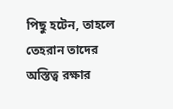পিছু হটেন, তাহলে তেহরান তাদের অস্তিত্ব রক্ষার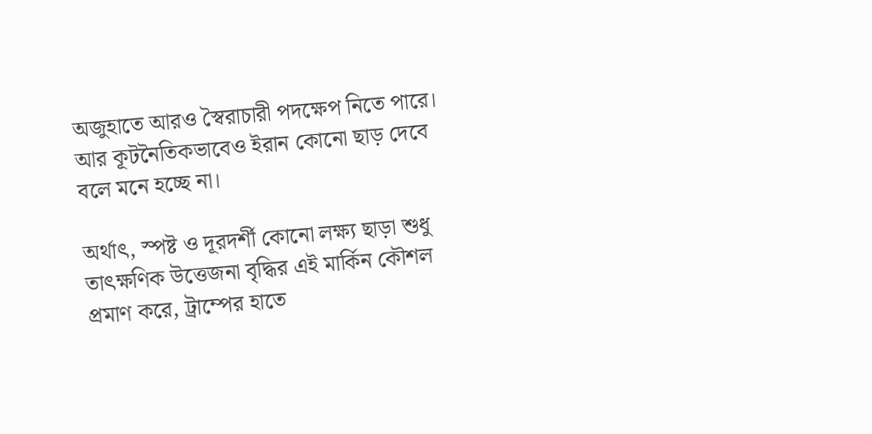অজুহাতে আরও স্বৈরাচারী পদক্ষেপ নিতে পারে। আর কূটনৈতিকভাবেও ইরান কোনো ছাড় দেবে বলে মনে হচ্ছে না।

অর্থাৎ, স্পষ্ট ও দূরদর্শী কোনো লক্ষ্য ছাড়া শুধু তাৎক্ষণিক উত্তেজনা বৃদ্ধির এই মার্কিন কৌশল প্রমাণ করে, ট্রাম্পের হাতে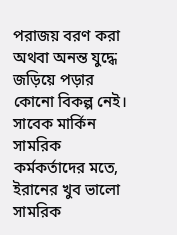পরাজয় বরণ করা অথবা অনন্ত যুদ্ধে জড়িয়ে পড়ার কোনো বিকল্প নেই। সাবেক মার্কিন সামরিক কর্মকর্তাদের মতে, ইরানের খুব ভালো সামরিক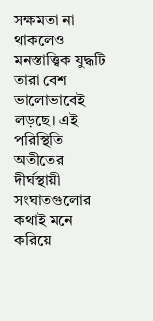সক্ষমতা না থাকলেও মনস্তাত্ত্বিক যুদ্ধটি তারা বেশ ভালোভাবেই লড়ছে। এই পরিস্থিতি অতীতের দীর্ঘস্থায়ী সংঘাতগুলোর কথাই মনে করিয়ে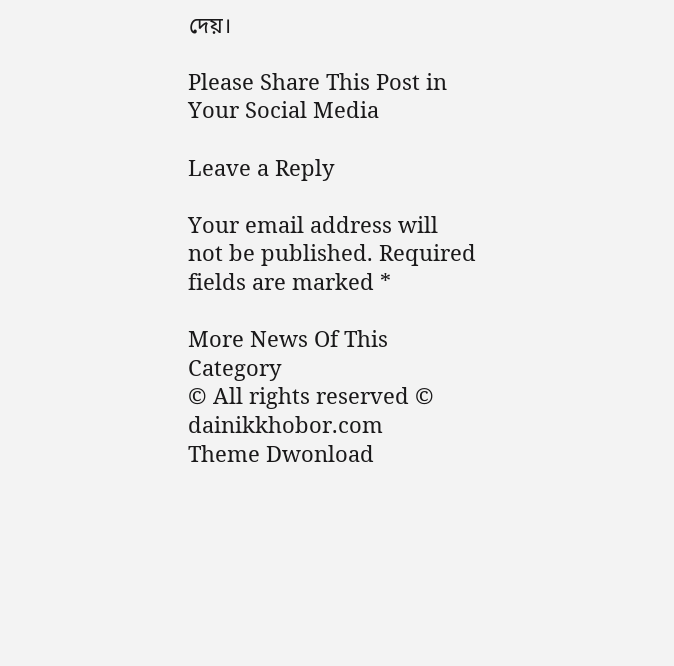দেয়।

Please Share This Post in Your Social Media

Leave a Reply

Your email address will not be published. Required fields are marked *

More News Of This Category
© All rights reserved © dainikkhobor.com
Theme Dwonload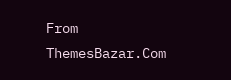From ThemesBazar.Com